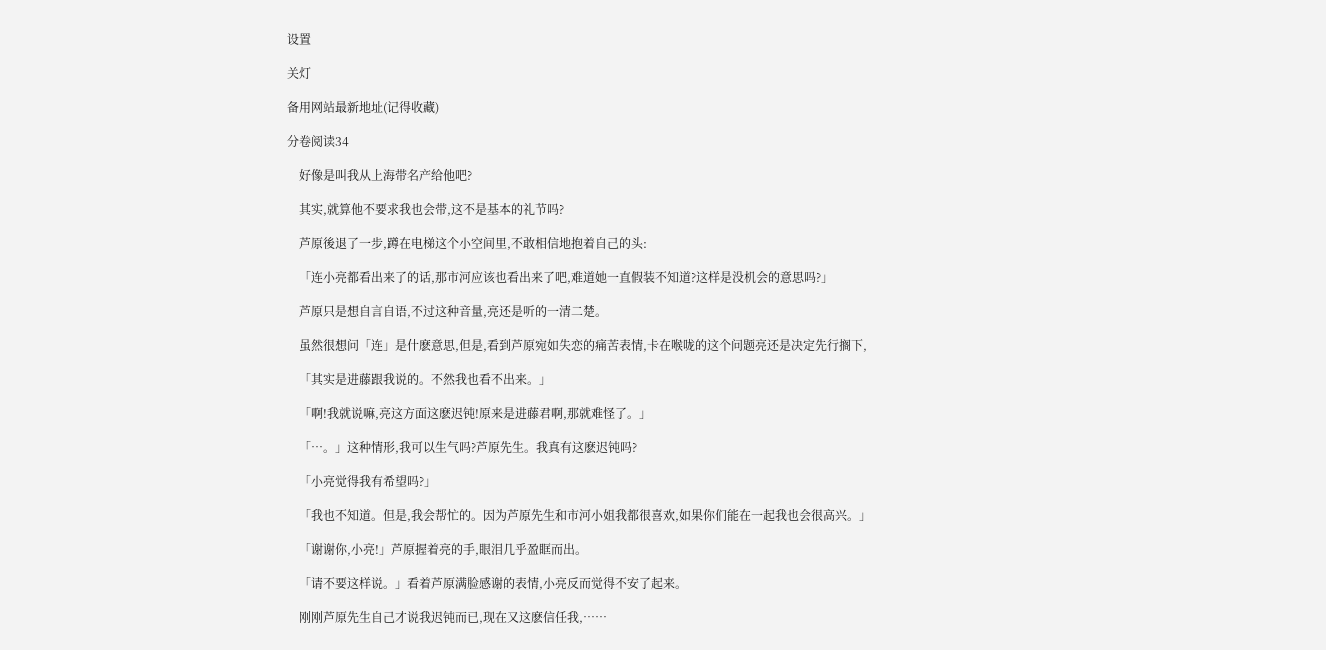设置

关灯

备用网站最新地址(记得收藏)

分卷阅读34

    好像是叫我从上海带名产给他吧?

    其实,就算他不要求我也会带,这不是基本的礼节吗?

    芦原後退了一步,蹲在电梯这个小空间里,不敢相信地抱着自己的头:

    「连小亮都看出来了的话,那市河应该也看出来了吧,难道她一直假装不知道?这样是没机会的意思吗?」

    芦原只是想自言自语,不过这种音量,亮还是听的一清二楚。

    虽然很想问「连」是什麽意思,但是,看到芦原宛如失恋的痛苦表情,卡在喉咙的这个问题亮还是决定先行搁下,

    「其实是进藤跟我说的。不然我也看不出来。」

    「啊!我就说嘛,亮这方面这麽迟钝!原来是进藤君啊,那就难怪了。」

    「…。」这种情形,我可以生气吗?芦原先生。我真有这麽迟钝吗?

    「小亮觉得我有希望吗?」

    「我也不知道。但是,我会帮忙的。因为芦原先生和市河小姐我都很喜欢,如果你们能在一起我也会很高兴。」

    「谢谢你,小亮!」芦原握着亮的手,眼泪几乎盈眶而出。

    「请不要这样说。」看着芦原满脸感谢的表情,小亮反而觉得不安了起来。

    刚刚芦原先生自己才说我迟钝而已,现在又这麽信任我,……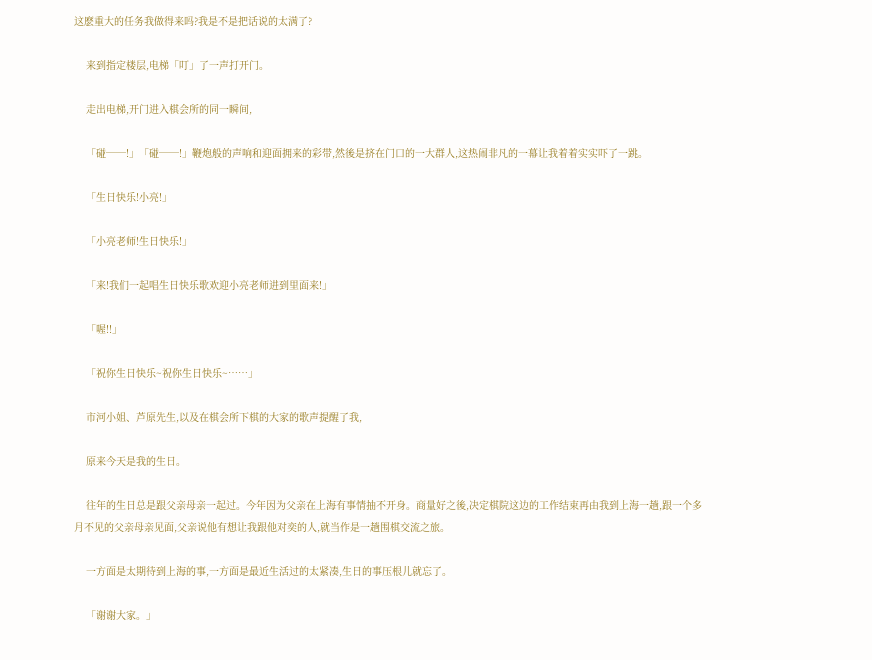这麽重大的任务我做得来吗?我是不是把话说的太满了?

    来到指定楼层,电梯「叮」了一声打开门。

    走出电梯,开门进入棋会所的同一瞬间,

    「碰──!」「碰──!」鞭炮般的声响和迎面拥来的彩带,然後是挤在门口的一大群人,这热闹非凡的一幕让我着着实实吓了一跳。

    「生日快乐!小亮!」

    「小亮老师!生日快乐!」

    「来!我们一起唱生日快乐歌欢迎小亮老师进到里面来!」

    「喔!!」

    「祝你生日快乐~祝你生日快乐~……」

    市河小姐、芦原先生,以及在棋会所下棋的大家的歌声提醒了我,

    原来今天是我的生日。

    往年的生日总是跟父亲母亲一起过。今年因为父亲在上海有事情抽不开身。商量好之後,决定棋院这边的工作结束再由我到上海一趟,跟一个多月不见的父亲母亲见面,父亲说他有想让我跟他对奕的人,就当作是一趟围棋交流之旅。

    一方面是太期待到上海的事,一方面是最近生活过的太紧凑,生日的事压根儿就忘了。

    「谢谢大家。」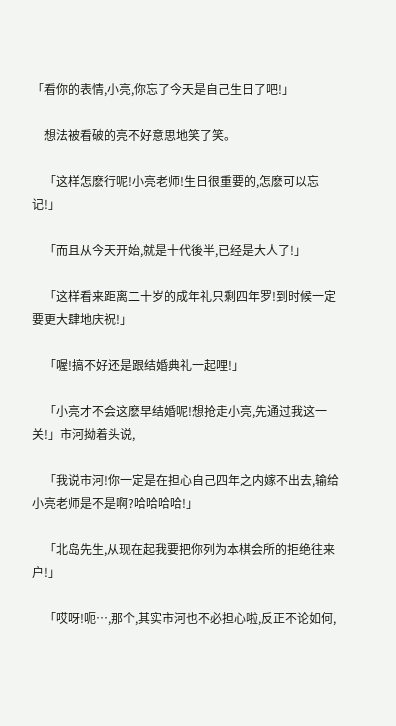「看你的表情,小亮,你忘了今天是自己生日了吧!」

    想法被看破的亮不好意思地笑了笑。

    「这样怎麽行呢!小亮老师!生日很重要的,怎麽可以忘记!」

    「而且从今天开始,就是十代後半,已经是大人了!」

    「这样看来距离二十岁的成年礼只剩四年罗!到时候一定要更大肆地庆祝!」

    「喔!搞不好还是跟结婚典礼一起哩!」

    「小亮才不会这麽早结婚呢!想抢走小亮,先通过我这一关!」市河拗着头说,

    「我说市河!你一定是在担心自己四年之内嫁不出去,输给小亮老师是不是啊?哈哈哈哈!」

    「北岛先生,从现在起我要把你列为本棋会所的拒绝往来户!」

    「哎呀!呃…,那个,其实市河也不必担心啦,反正不论如何,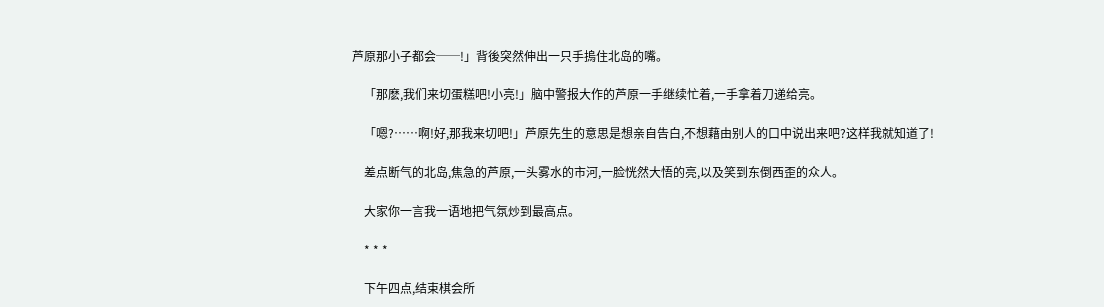芦原那小子都会──!」背後突然伸出一只手摀住北岛的嘴。

    「那麽,我们来切蛋糕吧!小亮!」脑中警报大作的芦原一手继续忙着,一手拿着刀递给亮。

    「嗯?……啊!好,那我来切吧!」芦原先生的意思是想亲自告白,不想藉由别人的口中说出来吧?这样我就知道了!

    差点断气的北岛,焦急的芦原,一头雾水的市河,一脸恍然大悟的亮,以及笑到东倒西歪的众人。

    大家你一言我一语地把气氛炒到最高点。

    * * *

    下午四点,结束棋会所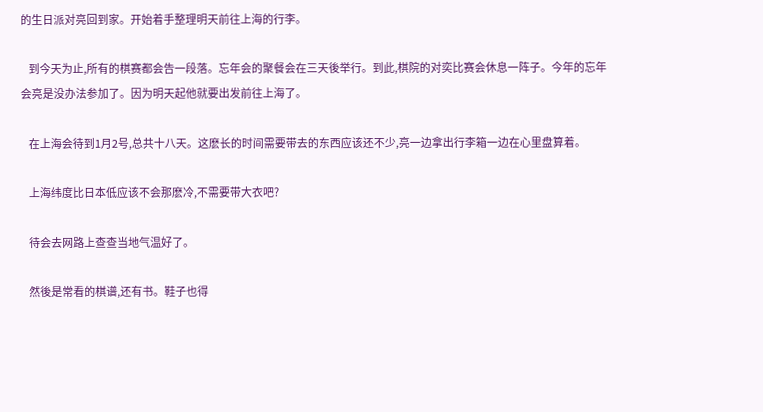的生日派对亮回到家。开始着手整理明天前往上海的行李。

    到今天为止,所有的棋赛都会告一段落。忘年会的聚餐会在三天後举行。到此,棋院的对奕比赛会休息一阵子。今年的忘年会亮是没办法参加了。因为明天起他就要出发前往上海了。

    在上海会待到1月2号,总共十八天。这麽长的时间需要带去的东西应该还不少,亮一边拿出行李箱一边在心里盘算着。

    上海纬度比日本低应该不会那麽冷,不需要带大衣吧?

    待会去网路上查查当地气温好了。

    然後是常看的棋谱,还有书。鞋子也得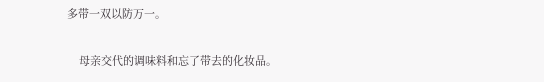多带一双以防万一。

    母亲交代的调味料和忘了带去的化妆品。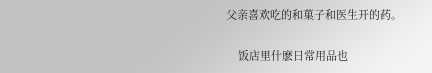父亲喜欢吃的和菓子和医生开的药。

    饭店里什麽日常用品也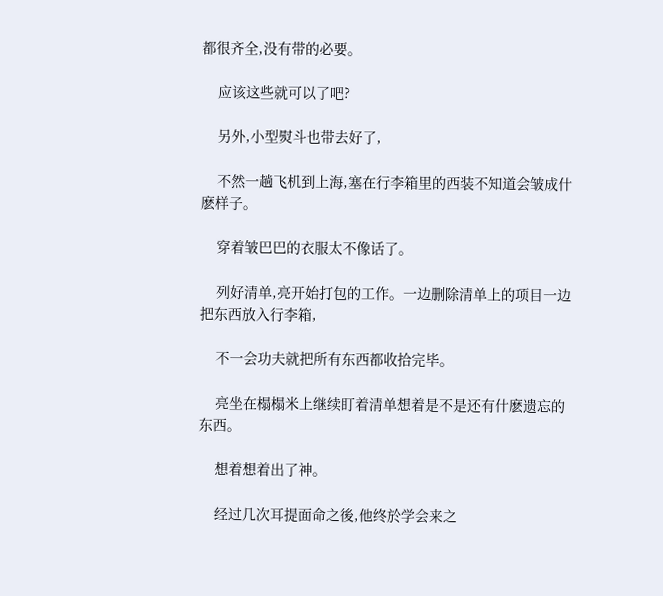都很齐全,没有带的必要。

    应该这些就可以了吧?

    另外,小型熨斗也带去好了,

    不然一趟飞机到上海,塞在行李箱里的西装不知道会皱成什麽样子。

    穿着皱巴巴的衣服太不像话了。

    列好清单,亮开始打包的工作。一边删除清单上的项目一边把东西放入行李箱,

    不一会功夫就把所有东西都收拾完毕。

    亮坐在榻榻米上继续盯着清单想着是不是还有什麽遗忘的东西。

    想着想着出了神。

    经过几次耳提面命之後,他终於学会来之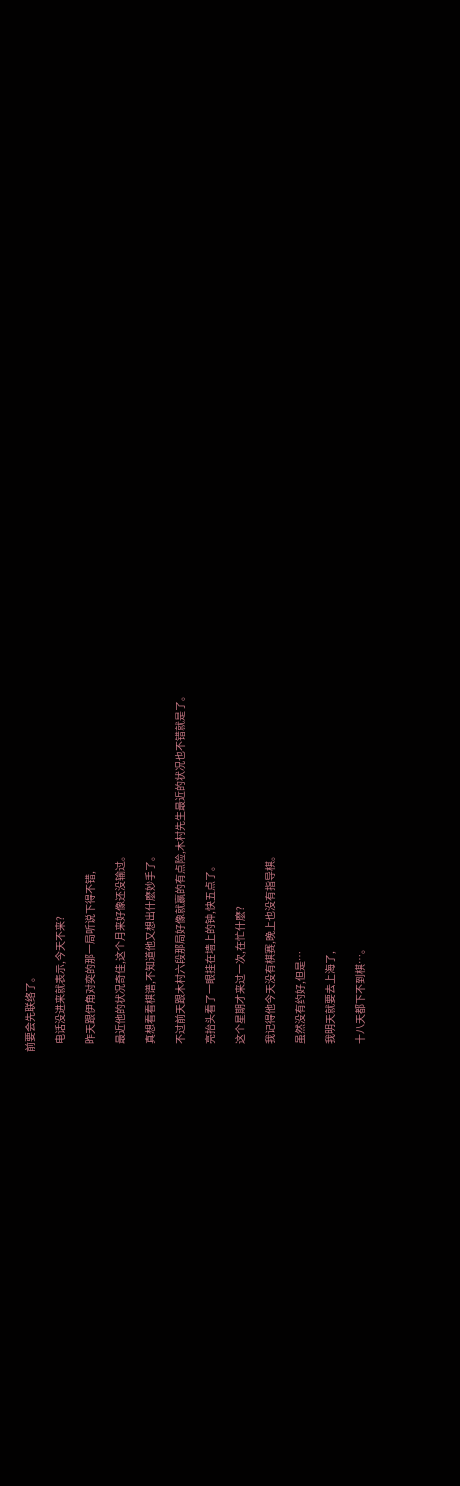前要会先联络了。

    电话没进来就表示,今天不来?

    昨天跟伊角对奕的那一局听说下得不错,

    最近他的状况奇佳,这个月来好像还没输过。

    真想看看棋谱,不知道他又想出什麽妙手了。

    不过前天跟木村六段那局好像就嬴的有点险,木村先生最近的状况也不错就是了。

    亮抬头看了一眼挂在墙上的钟,快五点了。

    这个星期才来过一次,在忙什麽?

    我记得他今天没有棋赛,晚上也没有指导棋。

    虽然没有约好,但是…

    我明天就要去上海了,

    十八天都下不到棋…。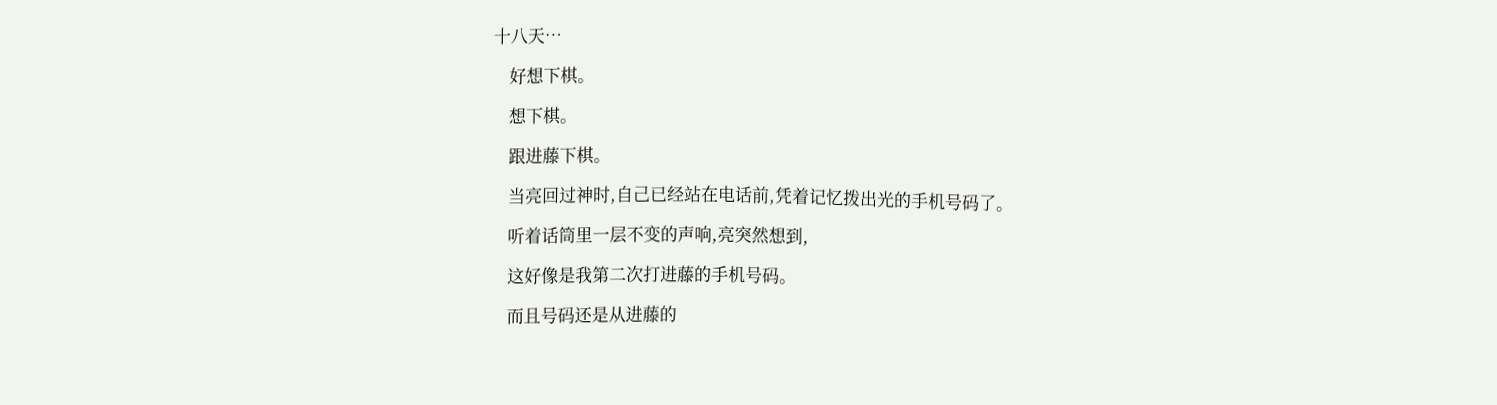十八天…

    好想下棋。

    想下棋。

    跟进藤下棋。

    当亮回过神时,自己已经站在电话前,凭着记忆拨出光的手机号码了。

    听着话筒里一层不变的声响,亮突然想到,

    这好像是我第二次打进藤的手机号码。

    而且号码还是从进藤的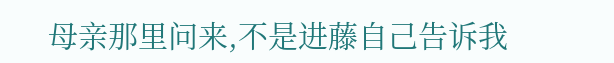母亲那里问来,不是进藤自己告诉我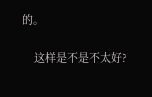的。

    这样是不是不太好?